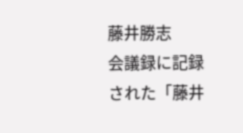藤井勝志
会議録に記録された「藤井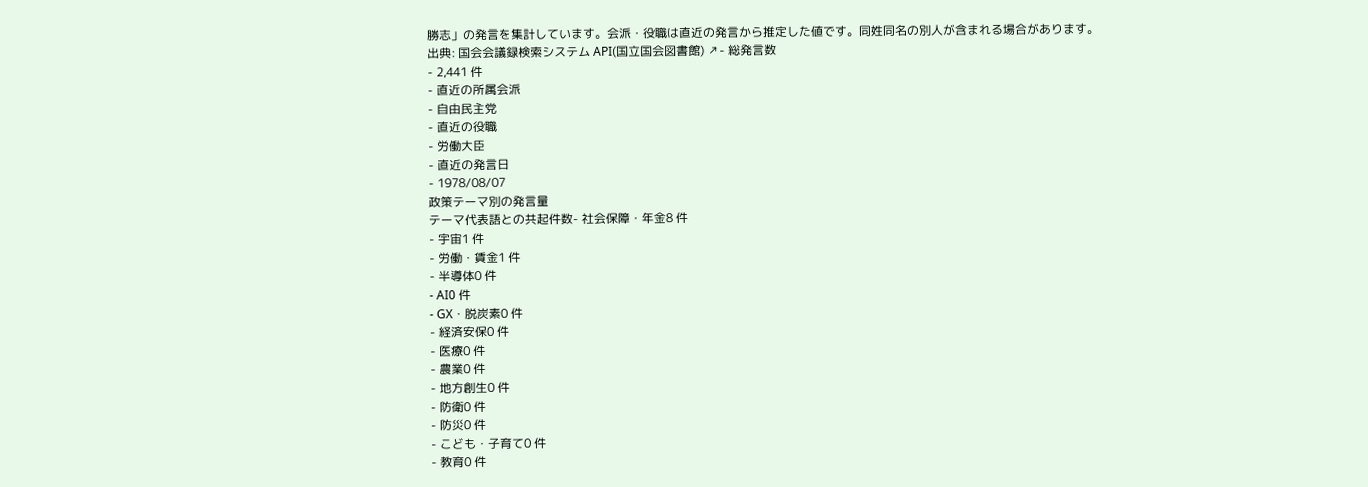勝志」の発言を集計しています。会派・役職は直近の発言から推定した値です。同姓同名の別人が含まれる場合があります。
出典: 国会会議録検索システム API(国立国会図書館) ↗- 総発言数
- 2,441 件
- 直近の所属会派
- 自由民主党
- 直近の役職
- 労働大臣
- 直近の発言日
- 1978/08/07
政策テーマ別の発言量
テーマ代表語との共起件数- 社会保障・年金8 件
- 宇宙1 件
- 労働・賃金1 件
- 半導体0 件
- AI0 件
- GX・脱炭素0 件
- 経済安保0 件
- 医療0 件
- 農業0 件
- 地方創生0 件
- 防衛0 件
- 防災0 件
- こども・子育て0 件
- 教育0 件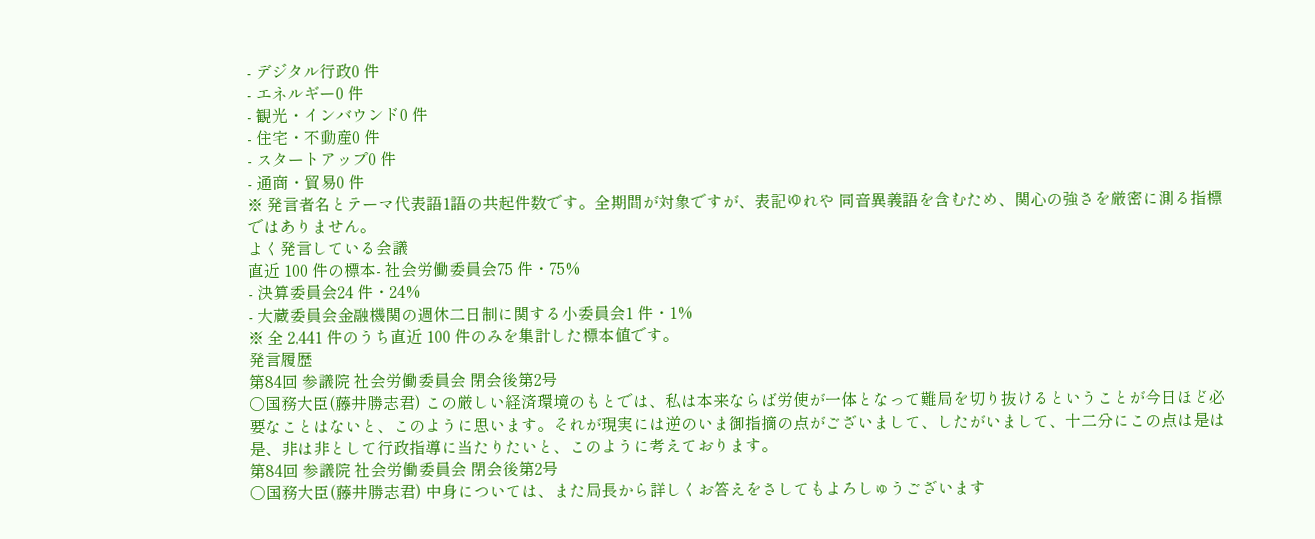- デジタル行政0 件
- エネルギー0 件
- 観光・インバウンド0 件
- 住宅・不動産0 件
- スタートアップ0 件
- 通商・貿易0 件
※ 発言者名とテーマ代表語1語の共起件数です。全期間が対象ですが、表記ゆれや 同音異義語を含むため、関心の強さを厳密に測る指標ではありません。
よく発言している会議
直近 100 件の標本- 社会労働委員会75 件・75%
- 決算委員会24 件・24%
- 大蔵委員会金融機関の週休二日制に関する小委員会1 件・1%
※ 全 2,441 件のうち直近 100 件のみを集計した標本値です。
発言履歴
第84回 参議院 社会労働委員会 閉会後第2号
○国務大臣(藤井勝志君) この厳しい経済環境のもとでは、私は本来ならば労使が一体となって難局を切り抜けるということが今日ほど必要なことはないと、このように思います。それが現実には逆のいま御指摘の点がございまして、したがいまして、十二分にこの点は是は是、非は非として行政指導に当たりたいと、このように考えております。
第84回 参議院 社会労働委員会 閉会後第2号
○国務大臣(藤井勝志君) 中身については、また局長から詳しくお答えをさしてもよろしゅうございます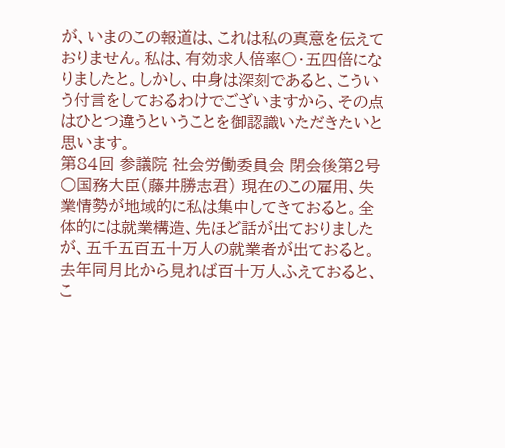が、いまのこの報道は、これは私の真意を伝えておりません。私は、有効求人倍率〇・五四倍になりましたと。しかし、中身は深刻であると、こういう付言をしておるわけでございますから、その点はひとつ違うということを御認識いただきたいと思います。
第84回 参議院 社会労働委員会 閉会後第2号
○国務大臣(藤井勝志君) 現在のこの雇用、失業情勢が地域的に私は集中してきておると。全体的には就業構造、先ほど話が出ておりましたが、五千五百五十万人の就業者が出ておると。去年同月比から見れば百十万人ふえておると、こ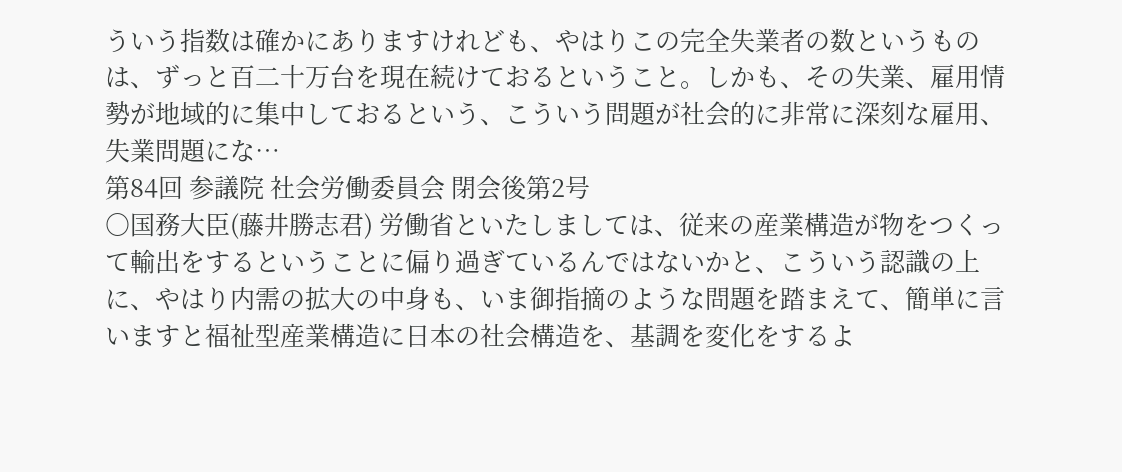ういう指数は確かにありますけれども、やはりこの完全失業者の数というものは、ずっと百二十万台を現在続けておるということ。しかも、その失業、雇用情勢が地域的に集中しておるという、こういう問題が社会的に非常に深刻な雇用、失業問題にな…
第84回 参議院 社会労働委員会 閉会後第2号
○国務大臣(藤井勝志君) 労働省といたしましては、従来の産業構造が物をつくって輸出をするということに偏り過ぎているんではないかと、こういう認識の上に、やはり内需の拡大の中身も、いま御指摘のような問題を踏まえて、簡単に言いますと福祉型産業構造に日本の社会構造を、基調を変化をするよ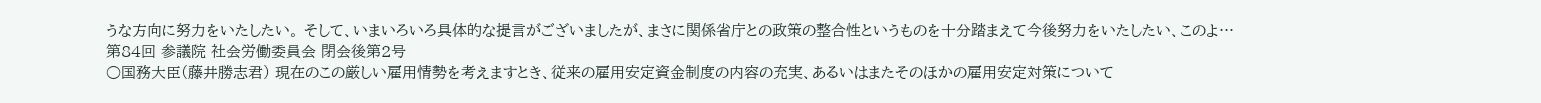うな方向に努力をいたしたい。 そして、いまいろいろ具体的な提言がございましたが、まさに関係省庁との政策の整合性というものを十分踏まえて今後努力をいたしたい、このよ…
第84回 参議院 社会労働委員会 閉会後第2号
○国務大臣(藤井勝志君) 現在のこの厳しい雇用情勢を考えますとき、従来の雇用安定資金制度の内容の充実、あるいはまたそのほかの雇用安定対策について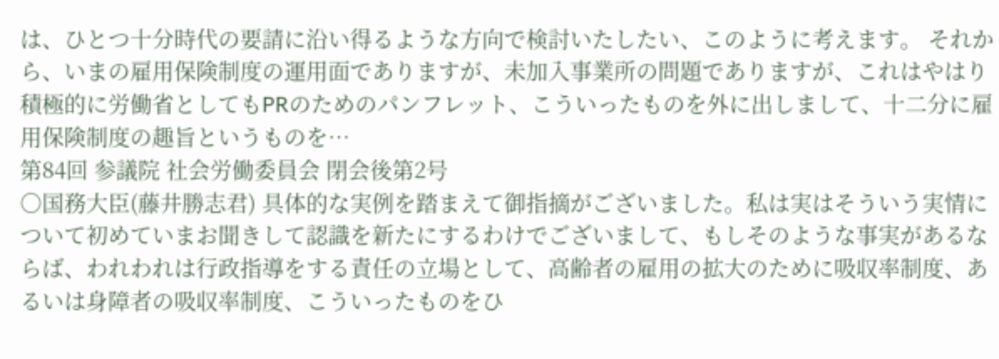は、ひとつ十分時代の要請に沿い得るような方向で検討いたしたい、このように考えます。 それから、いまの雇用保険制度の運用面でありますが、未加入事業所の問題でありますが、これはやはり積極的に労働省としてもPRのためのパンフレット、こういったものを外に出しまして、十二分に雇用保険制度の趣旨というものを…
第84回 参議院 社会労働委員会 閉会後第2号
○国務大臣(藤井勝志君) 具体的な実例を踏まえて御指摘がございました。私は実はそういう実情について初めていまお聞きして認識を新たにするわけでございまして、もしそのような事実があるならば、われわれは行政指導をする責任の立場として、高齢者の雇用の拡大のために吸収率制度、あるいは身障者の吸収率制度、こういったものをひ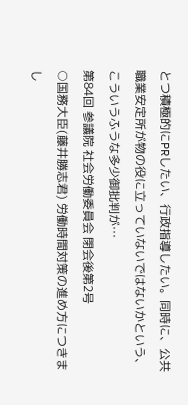とつ積極的にPRしたい、行政指導したい。同時に、公共職業安定所が物の役に立っていないではないかという、こういうふうな多少御批判が…
第84回 参議院 社会労働委員会 閉会後第2号
○国務大臣(藤井勝志君) 労働時間対策の進め方につきまし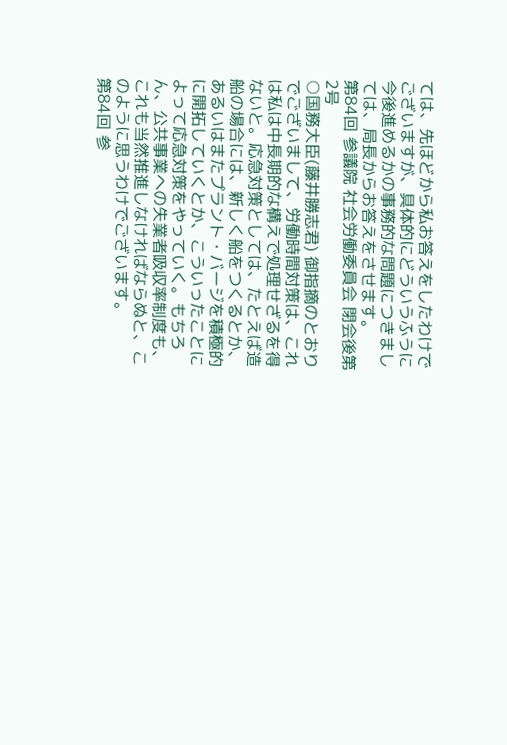ては、先ほどから私お答えをしたわけでございますが、具体的にどういうふうに今後進めるかの事務的な問題につきましては、局長からお答えをさせます。
第84回 参議院 社会労働委員会 閉会後第2号
○国務大臣(藤井勝志君) 御指摘のとおりでございまして、労働時間対策は、これは私は中長期的な構えで処理せざるを得ないと。応急対策としては、たとえば造船の場合には、新しく船をつくるとか、あるいはまたプラント・バージを積極的に開拓していくとか、こういったことによって応急対策をやっていく。もちろん、公共事業への失業者吸収率制度も、これも当然推進しなければならぬと、このように思うわけでございます。
第84回 参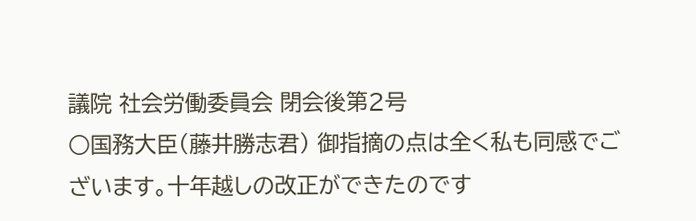議院 社会労働委員会 閉会後第2号
○国務大臣(藤井勝志君) 御指摘の点は全く私も同感でございます。十年越しの改正ができたのです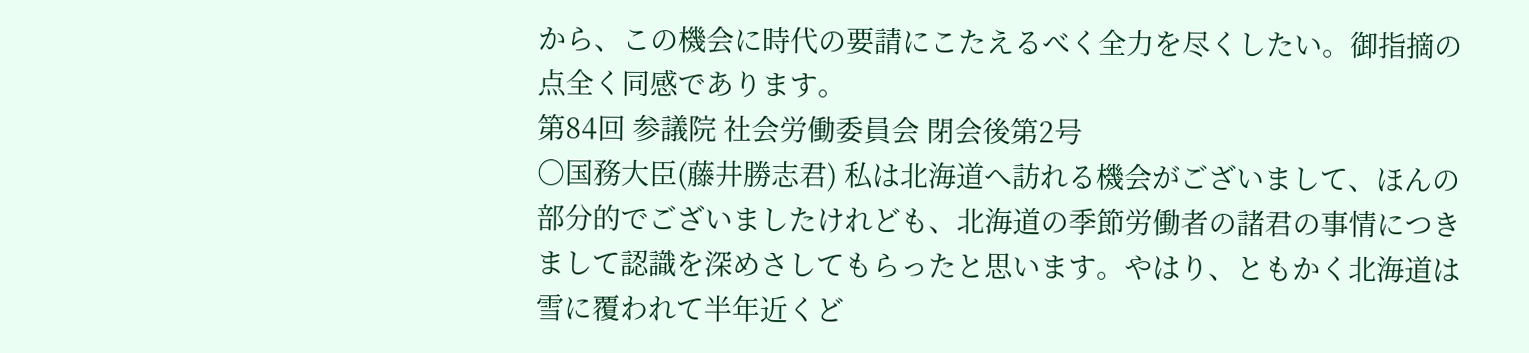から、この機会に時代の要請にこたえるべく全力を尽くしたい。御指摘の点全く同感であります。
第84回 参議院 社会労働委員会 閉会後第2号
○国務大臣(藤井勝志君) 私は北海道へ訪れる機会がございまして、ほんの部分的でございましたけれども、北海道の季節労働者の諸君の事情につきまして認識を深めさしてもらったと思います。やはり、ともかく北海道は雪に覆われて半年近くど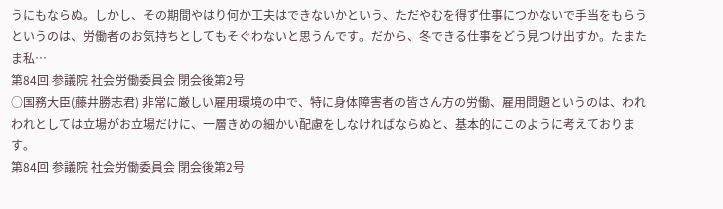うにもならぬ。しかし、その期間やはり何か工夫はできないかという、ただやむを得ず仕事につかないで手当をもらうというのは、労働者のお気持ちとしてもそぐわないと思うんです。だから、冬できる仕事をどう見つけ出すか。たまたま私…
第84回 参議院 社会労働委員会 閉会後第2号
○国務大臣(藤井勝志君) 非常に厳しい雇用環境の中で、特に身体障害者の皆さん方の労働、雇用問題というのは、われわれとしては立場がお立場だけに、一層きめの細かい配慮をしなければならぬと、基本的にこのように考えております。
第84回 参議院 社会労働委員会 閉会後第2号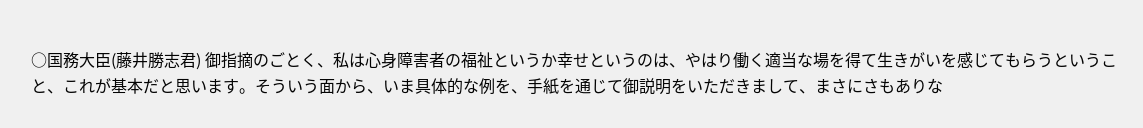○国務大臣(藤井勝志君) 御指摘のごとく、私は心身障害者の福祉というか幸せというのは、やはり働く適当な場を得て生きがいを感じてもらうということ、これが基本だと思います。そういう面から、いま具体的な例を、手紙を通じて御説明をいただきまして、まさにさもありな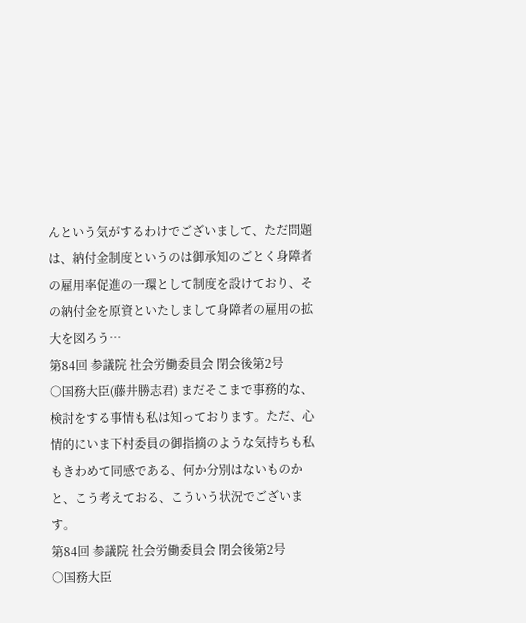んという気がするわけでございまして、ただ問題は、納付金制度というのは御承知のごとく身障者の雇用率促進の一環として制度を設けており、その納付金を原資といたしまして身障者の雇用の拡大を図ろう…
第84回 参議院 社会労働委員会 閉会後第2号
○国務大臣(藤井勝志君) まだそこまで事務的な、検討をする事情も私は知っております。ただ、心情的にいま下村委員の御指摘のような気持ちも私もきわめて同感である、何か分別はないものかと、こう考えておる、こういう状況でございます。
第84回 参議院 社会労働委員会 閉会後第2号
○国務大臣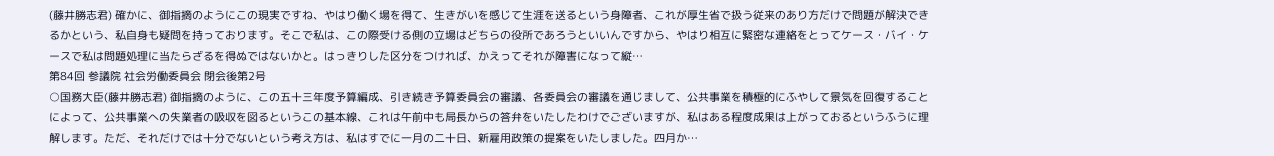(藤井勝志君) 確かに、御指摘のようにこの現実ですね、やはり働く場を得て、生きがいを感じて生涯を送るという身障者、これが厚生省で扱う従来のあり方だけで問題が解決できるかという、私自身も疑問を持っております。そこで私は、この際受ける側の立場はどちらの役所であろうといいんですから、やはり相互に緊密な連絡をとってケース・バイ・ケースで私は問題処理に当たらざるを得ぬではないかと。はっきりした区分をつければ、かえってそれが障害になって縦…
第84回 参議院 社会労働委員会 閉会後第2号
○国務大臣(藤井勝志君) 御指摘のように、この五十三年度予算編成、引き続き予算委員会の審議、各委員会の審議を通じまして、公共事業を積極的にふやして景気を回復することによって、公共事業への失業者の吸収を図るというこの基本線、これは午前中も局長からの答弁をいたしたわけでございますが、私はある程度成果は上がっておるというふうに理解します。ただ、それだけでは十分でないという考え方は、私はすでに一月の二十日、新雇用政策の提案をいたしました。四月か…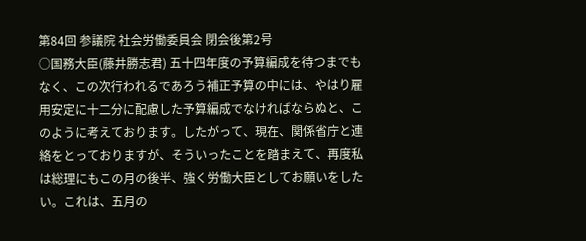第84回 参議院 社会労働委員会 閉会後第2号
○国務大臣(藤井勝志君) 五十四年度の予算編成を待つまでもなく、この次行われるであろう補正予算の中には、やはり雇用安定に十二分に配慮した予算編成でなければならぬと、このように考えております。したがって、現在、関係省庁と連絡をとっておりますが、そういったことを踏まえて、再度私は総理にもこの月の後半、強く労働大臣としてお願いをしたい。これは、五月の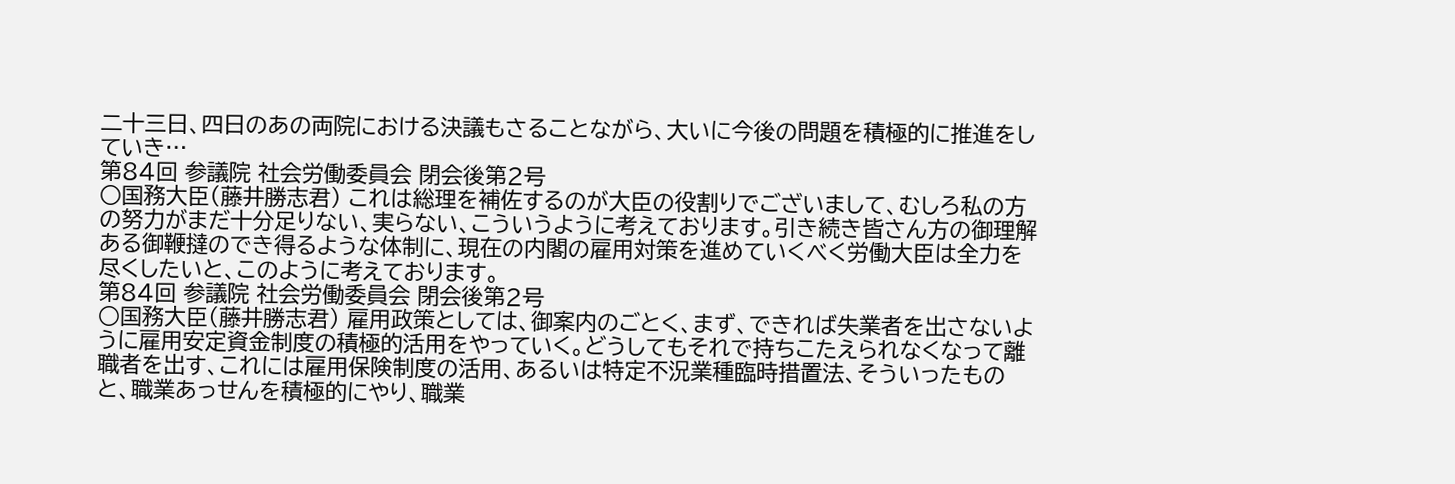二十三日、四日のあの両院における決議もさることながら、大いに今後の問題を積極的に推進をしていき…
第84回 参議院 社会労働委員会 閉会後第2号
○国務大臣(藤井勝志君) これは総理を補佐するのが大臣の役割りでございまして、むしろ私の方の努力がまだ十分足りない、実らない、こういうように考えております。引き続き皆さん方の御理解ある御鞭撻のでき得るような体制に、現在の内閣の雇用対策を進めていくべく労働大臣は全力を尽くしたいと、このように考えております。
第84回 参議院 社会労働委員会 閉会後第2号
○国務大臣(藤井勝志君) 雇用政策としては、御案内のごとく、まず、できれば失業者を出さないように雇用安定資金制度の積極的活用をやっていく。どうしてもそれで持ちこたえられなくなって離職者を出す、これには雇用保険制度の活用、あるいは特定不況業種臨時措置法、そういったものと、職業あっせんを積極的にやり、職業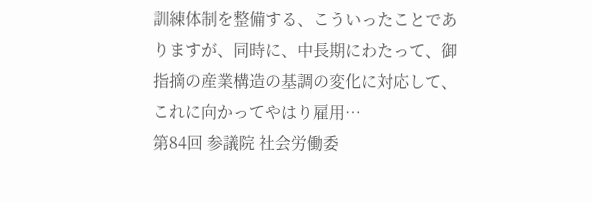訓練体制を整備する、こういったことでありますが、同時に、中長期にわたって、御指摘の産業構造の基調の変化に対応して、これに向かってやはり雇用…
第84回 参議院 社会労働委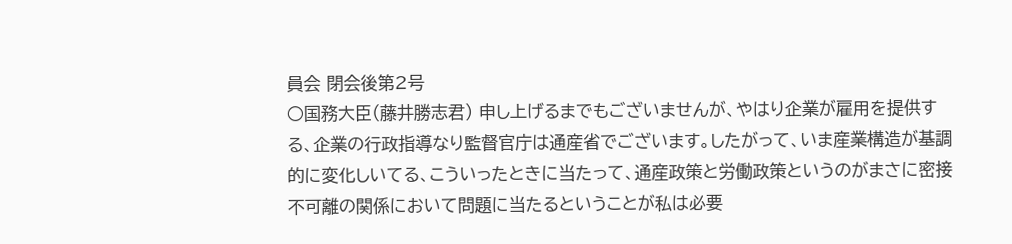員会 閉会後第2号
○国務大臣(藤井勝志君) 申し上げるまでもございませんが、やはり企業が雇用を提供する、企業の行政指導なり監督官庁は通産省でございます。したがって、いま産業構造が基調的に変化しいてる、こういったときに当たって、通産政策と労働政策というのがまさに密接不可離の関係において問題に当たるということが私は必要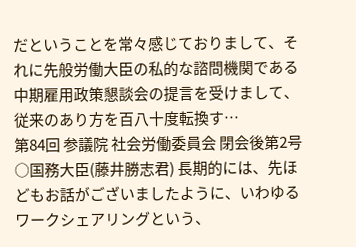だということを常々感じておりまして、それに先般労働大臣の私的な諮問機関である中期雇用政策懇談会の提言を受けまして、従来のあり方を百八十度転換す…
第84回 参議院 社会労働委員会 閉会後第2号
○国務大臣(藤井勝志君) 長期的には、先ほどもお話がございましたように、いわゆるワークシェアリングという、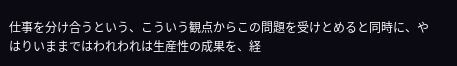仕事を分け合うという、こういう観点からこの問題を受けとめると同時に、やはりいままではわれわれは生産性の成果を、経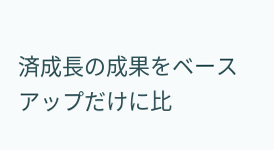済成長の成果をベースアップだけに比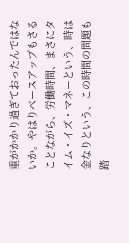重がかかり過ぎておったんではないか。やはりベースアップもさることながら、労働時間、まさにタイム・イズ・マネーという、時は金なりという、この時間の問題も踏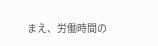まえ、労働時間の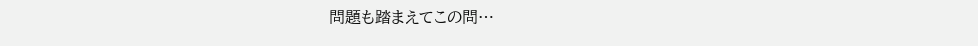問題も踏まえてこの問…